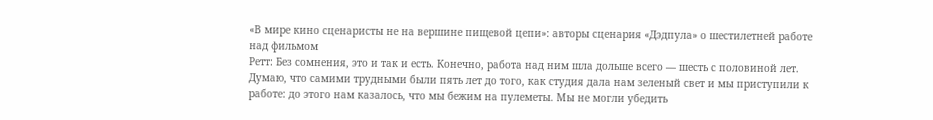«В мире кино сценаристы не на вершине пищевой цепи»: авторы сценария «Дэдпула» о шестилетней работе над фильмом
Ретт: Без сомнения, это и так и есть. Конечно, работа над ним шла дольше всего — шесть с половиной лет. Думаю, что самими трудными были пять лет до того, как студия дала нам зеленый свет и мы приступили к работе: до этого нам казалось, что мы бежим на пулеметы. Мы не могли убедить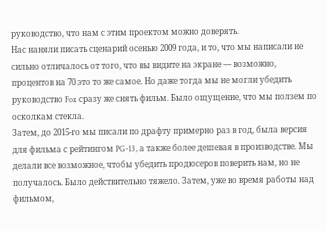руководство, что нам с этим проектом можно доверять.
Нас наняли писать сценарий осенью 2009 года, и то, что мы написали не сильно отличалось от того, что вы видите на экране — возможно, процентов на 70 это то же самое. Но даже тогда мы не могли убедить руководство Fox сразу же снять фильм. Было ощущение, что мы ползем по осколкам стекла.
Затем, до 2015-го мы писали по драфту примерно раз в год, была версия для фильма с рейтингом PG-13, а также более дешевая в производстве. Мы делали все возможное, чтобы убедить продюсеров поверить нам, но не получалось. Было действительно тяжело. Затем, уже во время работы над фильмом,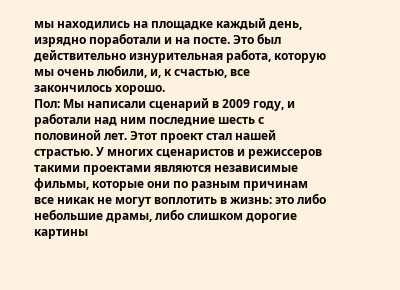мы находились на площадке каждый день, изрядно поработали и на посте. Это был действительно изнурительная работа, которую мы очень любили, и, к счастью, все закончилось хорошо.
Пол: Мы написали сценарий в 2009 году, и работали над ним последние шесть с половиной лет. Этот проект стал нашей страстью. У многих сценаристов и режиссеров такими проектами являются независимые фильмы, которые они по разным причинам все никак не могут воплотить в жизнь: это либо небольшие драмы, либо слишком дорогие картины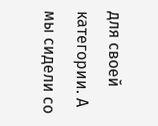для своей категории. А мы сидели со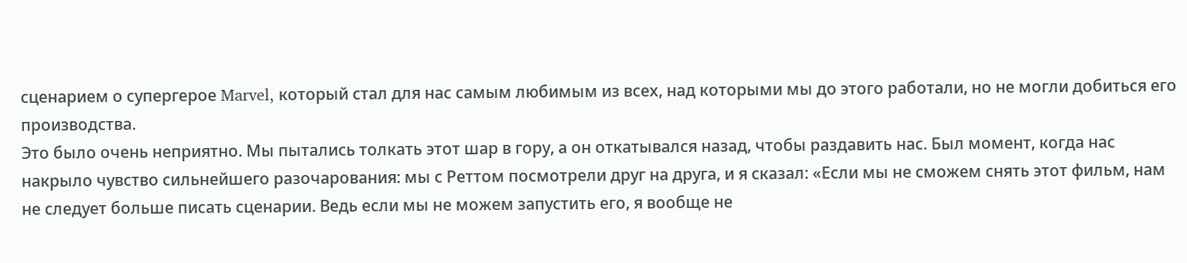сценарием о супергерое Marvel, который стал для нас самым любимым из всех, над которыми мы до этого работали, но не могли добиться его производства.
Это было очень неприятно. Мы пытались толкать этот шар в гору, а он откатывался назад, чтобы раздавить нас. Был момент, когда нас накрыло чувство сильнейшего разочарования: мы с Реттом посмотрели друг на друга, и я сказал: «Если мы не сможем снять этот фильм, нам не следует больше писать сценарии. Ведь если мы не можем запустить его, я вообще не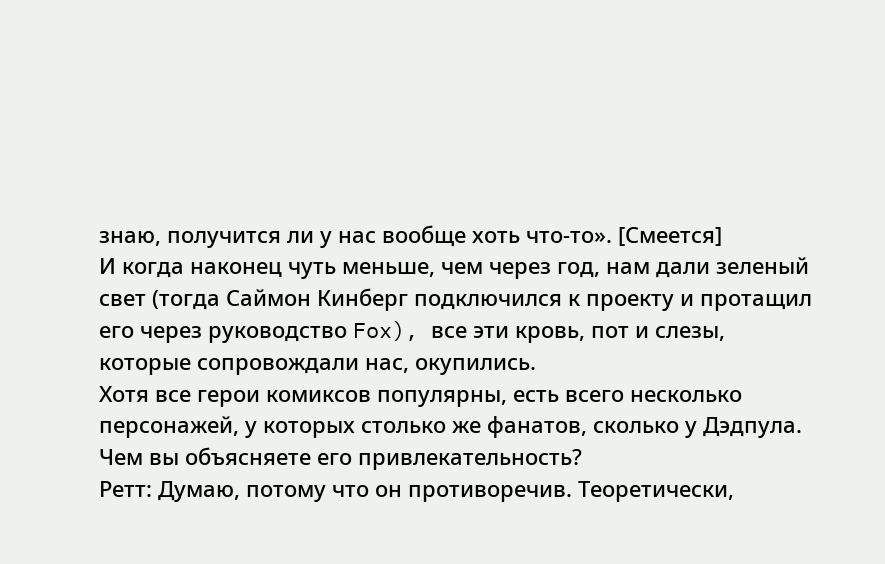знаю, получится ли у нас вообще хоть что-то». [Смеется]
И когда наконец чуть меньше, чем через год, нам дали зеленый свет (тогда Саймон Кинберг подключился к проекту и протащил его через руководство Fox), все эти кровь, пот и слезы, которые сопровождали нас, окупились.
Хотя все герои комиксов популярны, есть всего несколько персонажей, у которых столько же фанатов, сколько у Дэдпула. Чем вы объясняете его привлекательность?
Ретт: Думаю, потому что он противоречив. Теоретически,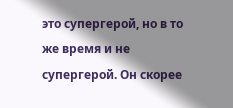это супергерой, но в то же время и не супергерой. Он скорее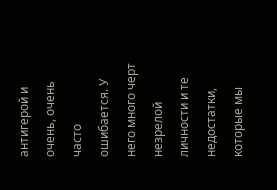антигерой и очень, очень часто ошибается. У него много черт незрелой личности и те недостатки, которые мы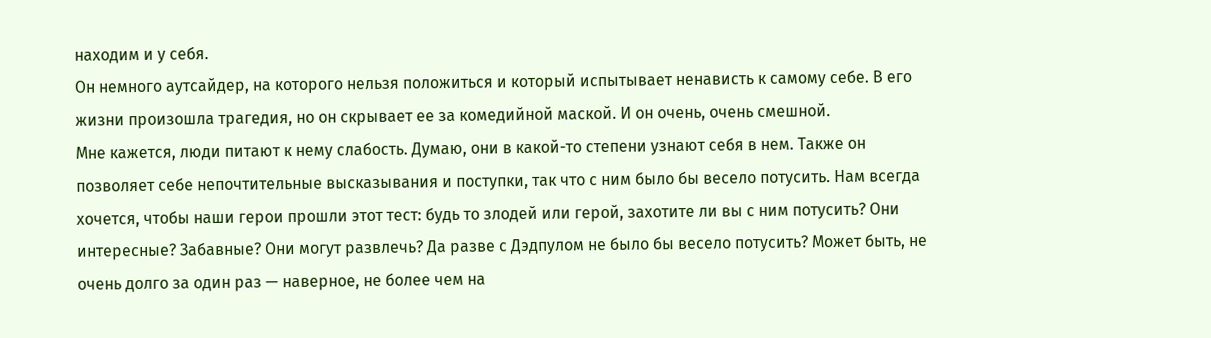находим и у себя.
Он немного аутсайдер, на которого нельзя положиться и который испытывает ненависть к самому себе. В его жизни произошла трагедия, но он скрывает ее за комедийной маской. И он очень, очень смешной.
Мне кажется, люди питают к нему слабость. Думаю, они в какой-то степени узнают себя в нем. Также он позволяет себе непочтительные высказывания и поступки, так что с ним было бы весело потусить. Нам всегда хочется, чтобы наши герои прошли этот тест: будь то злодей или герой, захотите ли вы с ним потусить? Они интересные? Забавные? Они могут развлечь? Да разве с Дэдпулом не было бы весело потусить? Может быть, не очень долго за один раз — наверное, не более чем на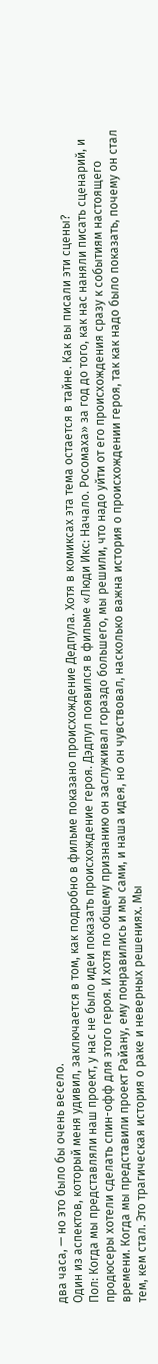два часа, — но это было бы очень весело.
Один из аспектов, который меня удивил, заключается в том, как подробно в фильме показано происхождение Дедпула. Хотя в комиксах эта тема остается в тайне. Как вы писали эти сцены?
Пол: Когда мы представляли наш проект, у нас не было идеи показать происхождение героя. Дэдпул появился в фильме «Люди Икс: Начало. Росомаха» за год до того, как нас наняли писать сценарий, и продюсеры хотели сделать спин-офф для этого героя. И хотя по общему признанию он заслуживал гораздо большего, мы решили, что надо уйти от его происхождения сразу к событиям настоящего времени. Когда мы представили проект Райану, ему понравились и мы сами, и наша идея, но он чувствовал, насколько важна история о происхождении героя, так как надо было показать, почему он стал тем, кем стал. Это трагическая история о раке и неверных решениях. Мы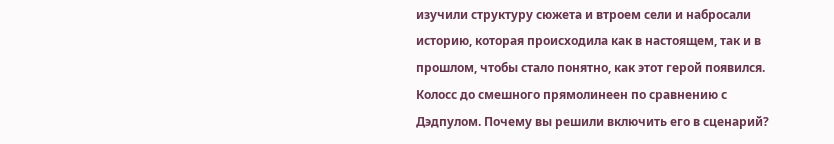изучили структуру сюжета и втроем сели и набросали историю, которая происходила как в настоящем, так и в прошлом, чтобы стало понятно, как этот герой появился.
Колосс до смешного прямолинеен по сравнению с Дэдпулом. Почему вы решили включить его в сценарий?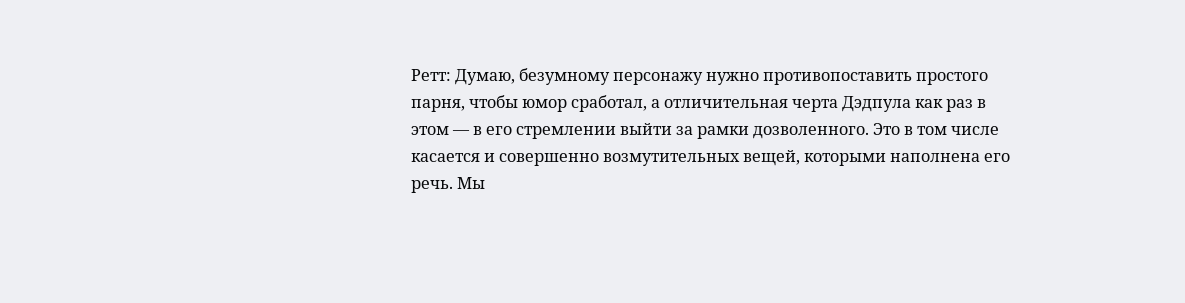Ретт: Думаю, безумному персонажу нужно противопоставить простого парня, чтобы юмор сработал, а отличительная черта Дэдпула как раз в этом — в его стремлении выйти за рамки дозволенного. Это в том числе касается и совершенно возмутительных вещей, которыми наполнена его речь. Мы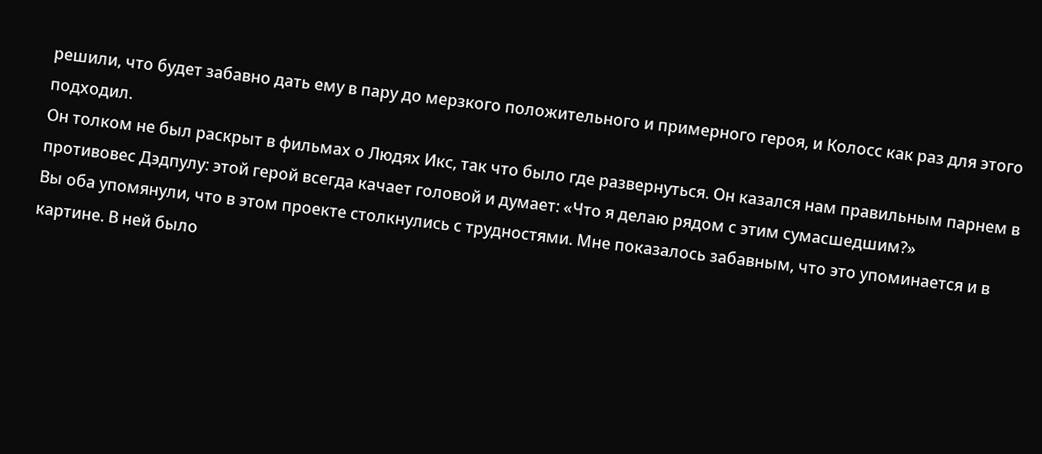решили, что будет забавно дать ему в пару до мерзкого положительного и примерного героя, и Колосс как раз для этого подходил.
Он толком не был раскрыт в фильмах о Людях Икс, так что было где развернуться. Он казался нам правильным парнем в противовес Дэдпулу: этой герой всегда качает головой и думает: «Что я делаю рядом с этим сумасшедшим?»
Вы оба упомянули, что в этом проекте столкнулись с трудностями. Мне показалось забавным, что это упоминается и в картине. В ней было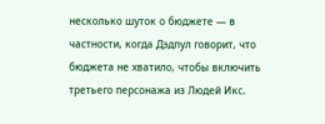несколько шуток о бюджете — в частности, когда Дэдпул говорит, что бюджета не хватило, чтобы включить третьего персонажа из Людей Икс.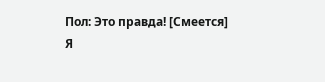Пол: Это правдa! [Смеется]
Я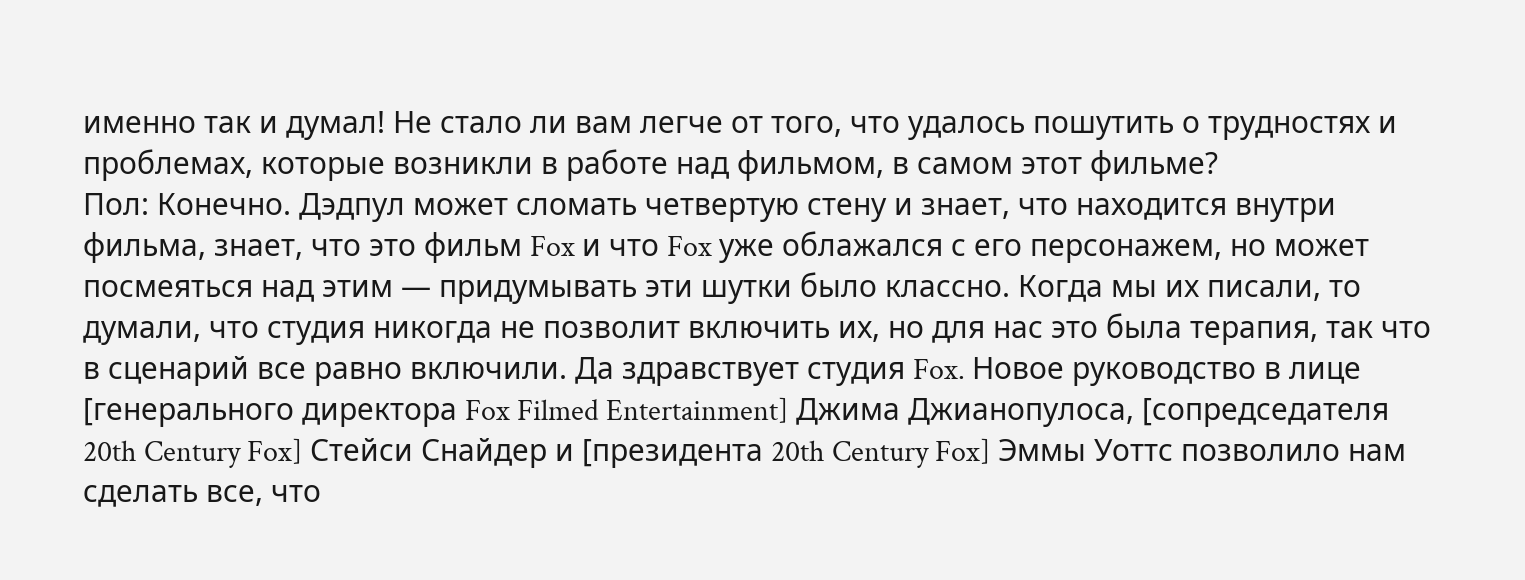именно так и думал! Не стало ли вам легче от того, что удалось пошутить о трудностях и проблемах, которые возникли в работе над фильмом, в самом этот фильме?
Пол: Конечно. Дэдпул может сломать четвертую стену и знает, что находится внутри фильма, знает, что это фильм Fox и что Fox уже облажался с его персонажем, но может посмеяться над этим — придумывать эти шутки было классно. Когда мы их писали, то думали, что студия никогда не позволит включить их, но для нас это была терапия, так что в сценарий все равно включили. Да здравствует студия Fox. Новое руководство в лице [генерального директора Fox Filmed Entertainment] Джима Джианопулоса, [сопредседателя 20th Century Fox] Стейси Снайдер и [президента 20th Century Fox] Эммы Уоттс позволило нам сделать все, что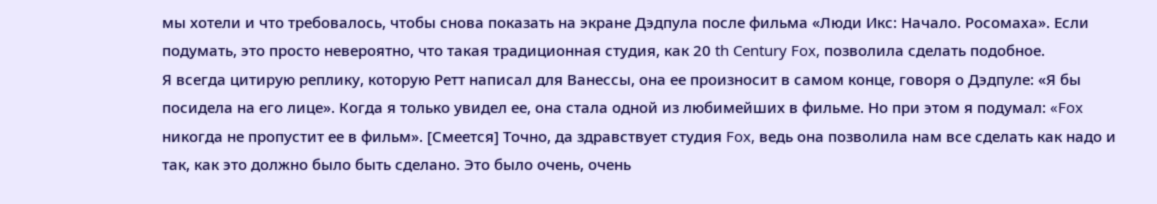мы хотели и что требовалось, чтобы снова показать на экране Дэдпула после фильма «Люди Икс: Начало. Росомаха». Если подумать, это просто невероятно, что такая традиционная студия, как 20 th Century Fox, позволила сделать подобное.
Я всегда цитирую реплику, которую Ретт написал для Ванессы, она ее произносит в самом конце, говоря о Дэдпуле: «Я бы посидела на его лице». Когда я только увидел ее, она стала одной из любимейших в фильме. Но при этом я подумал: «Fox никогда не пропустит ее в фильм». [Смеется] Точно, да здравствует студия Fox, ведь она позволила нам все сделать как надо и так, как это должно было быть сделано. Это было очень, очень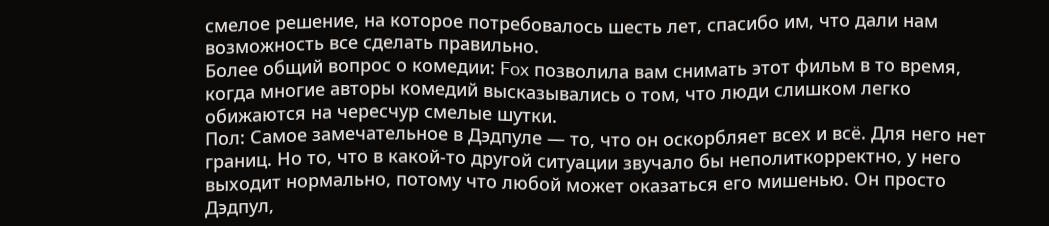смелое решение, на которое потребовалось шесть лет, спасибо им, что дали нам возможность все сделать правильно.
Более общий вопрос о комедии: Fox позволила вам снимать этот фильм в то время, когда многие авторы комедий высказывались о том, что люди слишком легко обижаются на чересчур смелые шутки.
Пол: Самое замечательное в Дэдпуле — то, что он оскорбляет всех и всё. Для него нет границ. Но то, что в какой-то другой ситуации звучало бы неполиткорректно, у него выходит нормально, потому что любой может оказаться его мишенью. Он просто Дэдпул,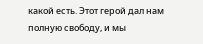какой есть. Этот герой дал нам полную свободу, и мы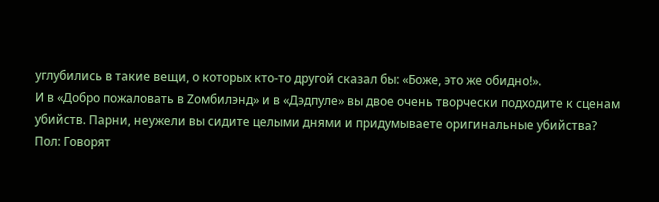углубились в такие вещи, о которых кто-то другой сказал бы: «Боже, это же обидно!».
И в «Добро пожаловать в Zомбилэнд» и в «Дэдпуле» вы двое очень творчески подходите к сценам убийств. Парни, неужели вы сидите целыми днями и придумываете оригинальные убийства?
Пол: Говорят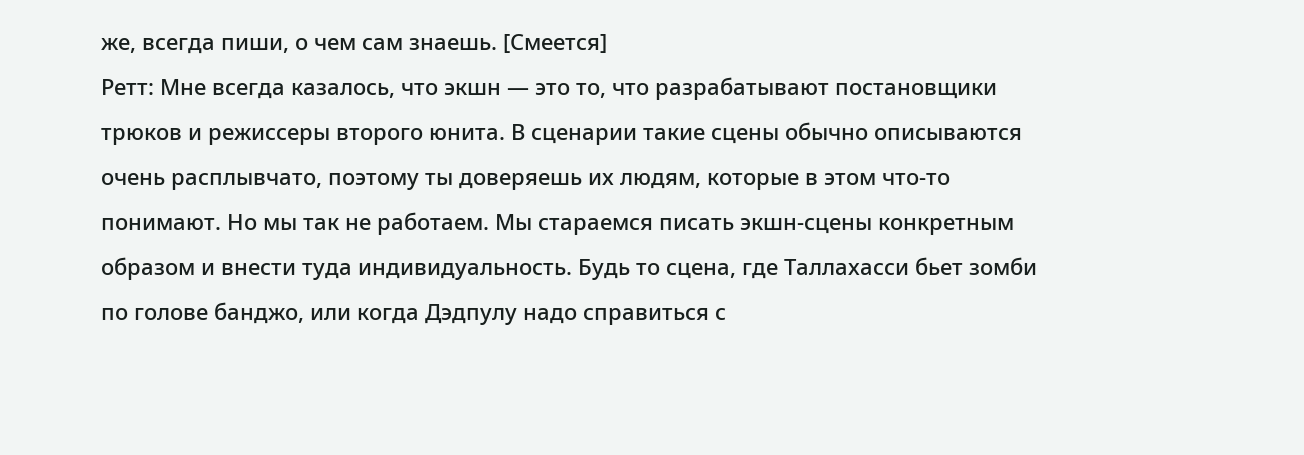же, всегда пиши, о чем сам знаешь. [Смеется]
Ретт: Мне всегда казалось, что экшн — это то, что разрабатывают постановщики трюков и режиссеры второго юнита. В сценарии такие сцены обычно описываются очень расплывчато, поэтому ты доверяешь их людям, которые в этом что-то понимают. Но мы так не работаем. Мы стараемся писать экшн-сцены конкретным образом и внести туда индивидуальность. Будь то сцена, где Таллахасси бьет зомби по голове банджо, или когда Дэдпулу надо справиться с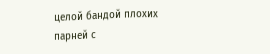целой бандой плохих парней с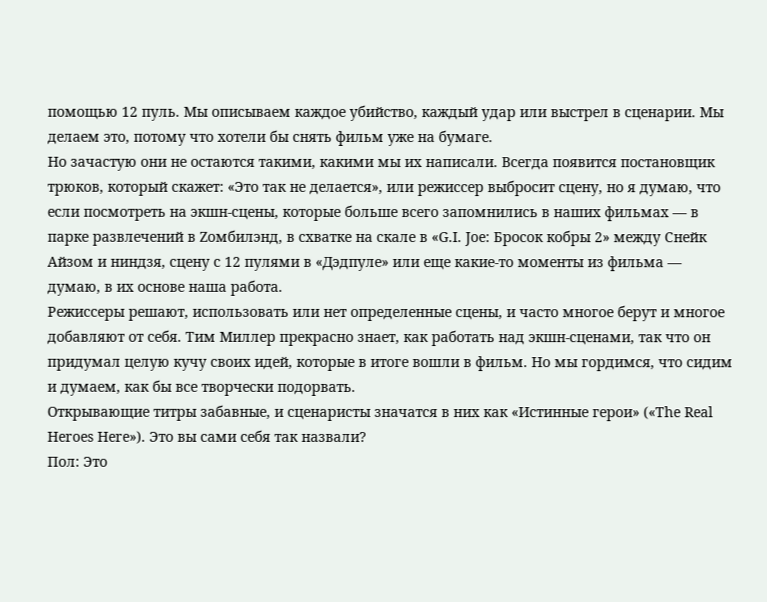помощью 12 пуль. Мы описываем каждое убийство, каждый удар или выстрел в сценарии. Мы делаем это, потому что хотели бы снять фильм уже на бумаге.
Но зачастую они не остаются такими, какими мы их написали. Всегда появится постановщик трюков, который скажет: «Это так не делается», или режиссер выбросит сцену, но я думаю, что если посмотреть на экшн-сцены, которые больше всего запомнились в наших фильмах — в парке развлечений в Zомбилэнд, в схватке на скале в «G.I. Joe: Бросок кобры 2» между Снейк Айзом и ниндзя, сцену с 12 пулями в «Дэдпуле» или еще какие-то моменты из фильма — думаю, в их основе наша работа.
Режиссеры решают, использовать или нет определенные сцены, и часто многое берут и многое добавляют от себя. Тим Миллер прекрасно знает, как работать над экшн-сценами, так что он придумал целую кучу своих идей, которые в итоге вошли в фильм. Но мы гордимся, что сидим и думаем, как бы все творчески подорвать.
Открывающие титры забавные, и сценаристы значатся в них как «Истинные герои» («The Real Heroes Here»). Это вы сами себя так назвали?
Пол: Это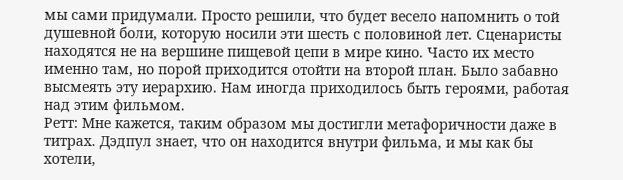мы сами придумали. Просто решили, что будет весело напомнить о той душевной боли, которую носили эти шесть с половиной лет. Сценаристы находятся не на вершине пищевой цепи в мире кино. Часто их место именно там, но порой приходится отойти на второй план. Было забавно высмеять эту иерархию. Нам иногда приходилось быть героями, работая над этим фильмом.
Ретт: Мне кажется, таким образом мы достигли метафоричности даже в титрах. Дэдпул знает, что он находится внутри фильма, и мы как бы хотели,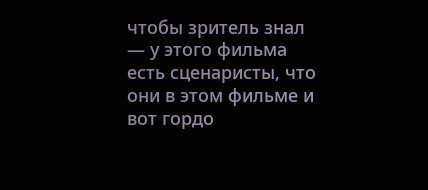чтобы зритель знал — у этого фильма есть сценаристы, что они в этом фильме и вот гордо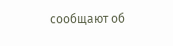сообщают об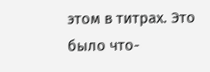этом в титрах. Это было что-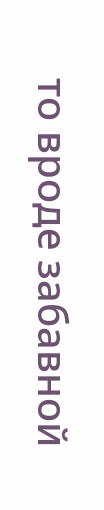то вроде забавной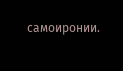самоиронии.